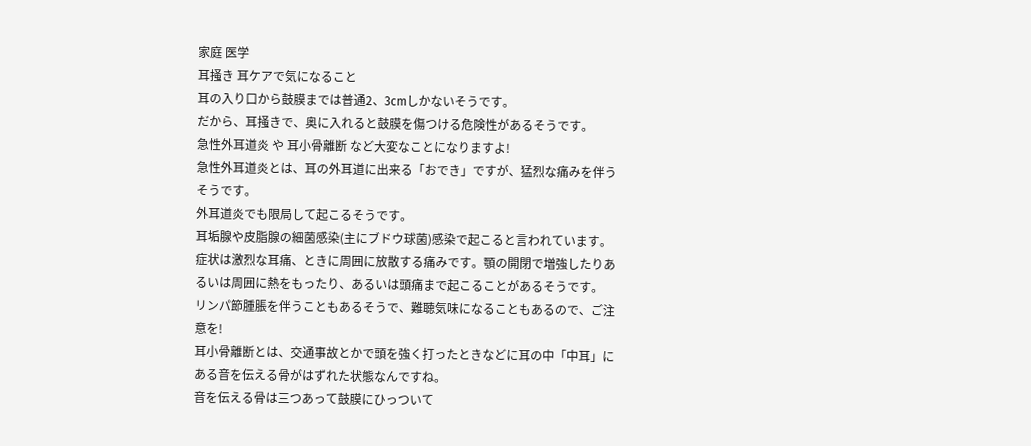家庭 医学
耳掻き 耳ケアで気になること
耳の入り口から鼓膜までは普通2、3cmしかないそうです。
だから、耳掻きで、奥に入れると鼓膜を傷つける危険性があるそうです。
急性外耳道炎 や 耳小骨離断 など大変なことになりますよ!
急性外耳道炎とは、耳の外耳道に出来る「おでき」ですが、猛烈な痛みを伴うそうです。
外耳道炎でも限局して起こるそうです。
耳垢腺や皮脂腺の細菌感染(主にブドウ球菌)感染で起こると言われています。
症状は激烈な耳痛、ときに周囲に放散する痛みです。顎の開閉で増強したりあるいは周囲に熱をもったり、あるいは頭痛まで起こることがあるそうです。
リンパ節腫脹を伴うこともあるそうで、難聴気味になることもあるので、ご注意を!
耳小骨離断とは、交通事故とかで頭を強く打ったときなどに耳の中「中耳」にある音を伝える骨がはずれた状態なんですね。
音を伝える骨は三つあって鼓膜にひっついて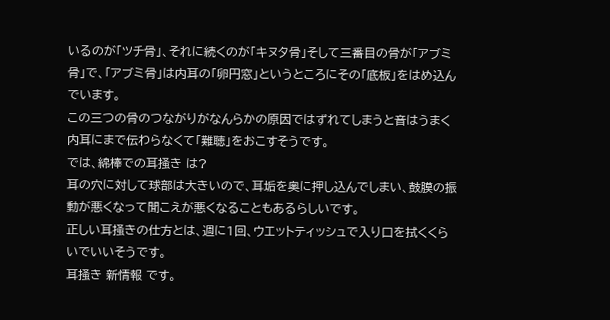いるのが「ツチ骨」、それに続くのが「キヌタ骨」そして三番目の骨が「アブミ骨」で、「アブミ骨」は内耳の「卵円窓」というところにその「底板」をはめ込んでいます。
この三つの骨のつながりがなんらかの原因ではずれてしまうと音はうまく内耳にまで伝わらなくて「難聴」をおこすそうです。
では、綿棒での耳掻き は?
耳の穴に対して球部は大きいので、耳垢を奥に押し込んでしまい、鼓膜の振動が悪くなって聞こえが悪くなることもあるらしいです。
正しい耳掻きの仕方とは、週に1回、ウエットティッシュで入り口を拭くくらいでいいそうです。
耳掻き 新情報 です。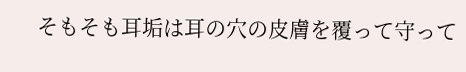そもそも耳垢は耳の穴の皮膚を覆って守って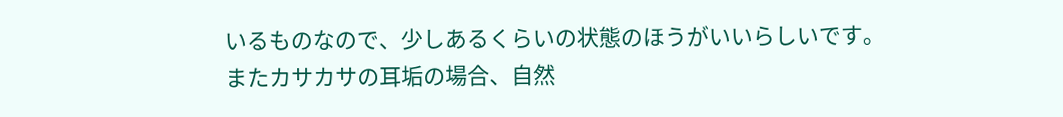いるものなので、少しあるくらいの状態のほうがいいらしいです。
またカサカサの耳垢の場合、自然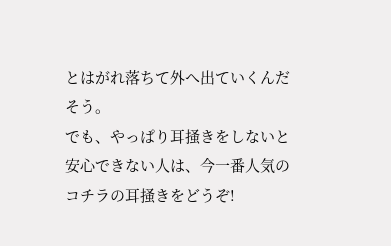とはがれ落ちて外へ出ていくんだそう。
でも、やっぱり耳掻きをしないと安心できない人は、今一番人気のコチラの耳掻きをどうぞ!